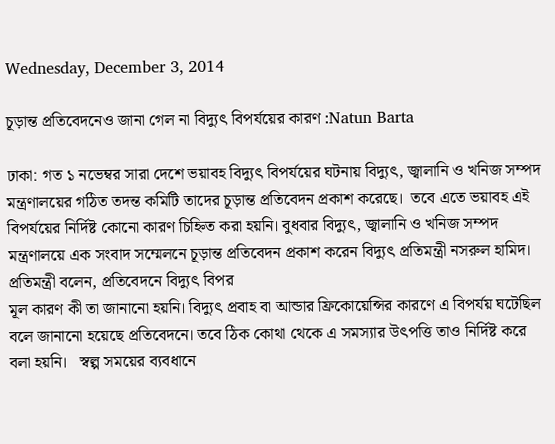Wednesday, December 3, 2014

চূড়ান্ত প্রতিবেদনেও জানা গেল না বিদ্যুৎ বিপর্যয়ের কারণ :Natun Barta

ঢাকা: গত ১ নভেম্বর সারা দেশে ভয়াবহ বিদ্যুৎ বিপর্যয়ের ঘটনায় বিদ্যুৎ, জ্বালানি ও খনিজ সম্পদ মন্ত্রণালয়ের গঠিত তদন্ত কমিটি তাদের চূড়ান্ত প্রতিবেদন প্রকাশ করেছে।  তবে এতে ভয়াবহ এই বিপর্যয়ের নির্দিষ্ট কোনো কারণ চিহ্নিত করা হয়নি। বুধবার বিদ্যুৎ, জ্বালানি ও খনিজ সম্পদ মন্ত্রণালয়ে এক সংবাদ সম্মেলনে চূড়ান্ত প্রতিবেদন প্রকাশ করেন বিদ্যুৎ প্রতিমন্ত্রী নসরুল হামিদ।   প্রতিমন্ত্রী বলেন, প্রতিবেদনে বিদ্যুৎ বিপর
মূল কারণ কী তা জানানো হয়নি। বিদ্যুৎ প্রবাহ বা আন্ডার ফ্রিকোয়েন্সির কারণে এ বিপর্যয় ঘটেছিল বলে জানানো হয়েছে প্রতিবেদনে। তবে ঠিক কোথা থেকে এ সমস্যার উৎপত্তি তাও নির্দিষ্ট করে বলা হয়নি।   স্বল্প সময়ের ব্যবধানে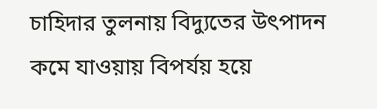চাহিদার তুলনায় বিদ্যুতের উৎপাদন কমে যাওয়ায় বিপর্যয় হয়ে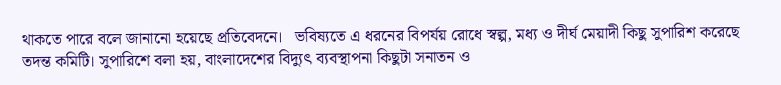থাকতে পারে বলে জানানো হয়েছে প্রতিবেদনে।   ভবিষ্যতে এ ধরনের বিপর্যয় রোধে স্বল্প, মধ্য ও দীর্ঘ মেয়াদী কিছু সুপারিশ করেছে তদন্ত কমিটি। সুপারিশে বলা হয়, বাংলাদেশের বিদ্যুৎ ব্যবস্থাপনা কিছুটা সনাতন ও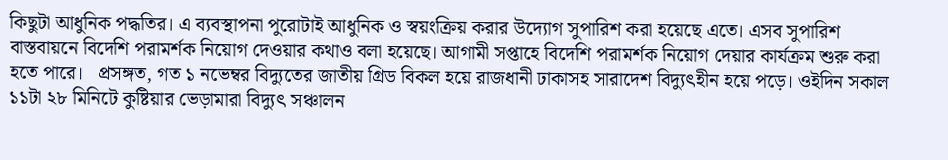কিছুটা আধুনিক পদ্ধতির। এ ব্যবস্থাপনা পুরোটাই আধুনিক ও স্বয়ংক্রিয় করার উদ্যোগ সুপারিশ করা হয়েছে এতে। এসব সুপারিশ বাস্তবায়নে বিদেশি পরামর্শক নিয়োগ দেওয়ার কথাও বলা হয়েছে। আগামী সপ্তাহে বিদেশি পরামর্শক নিয়োগ দেয়ার কার্যক্রম শুরু করা হতে পারে।   প্রসঙ্গত, গত ১ নভেম্বর বিদ্যুতের জাতীয় গ্রিড বিকল হয়ে রাজধানী ঢাকাসহ সারাদেশ বিদ্যুৎহীন হয়ে পড়ে। ওইদিন সকাল ১১টা ২৮ মিনিটে কুষ্টিয়ার ভেড়ামারা বিদ্যুৎ সঞ্চালন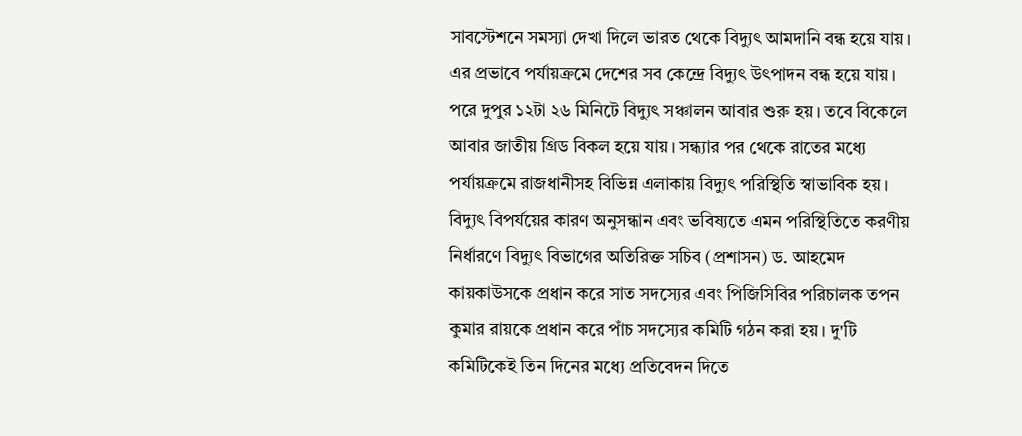সাবস্টেশনে সমস্যা দেখা দিলে ভারত থেকে বিদ্যুৎ আমদানি বন্ধ হয়ে যায়। এর প্রভাবে পর্যায়ক্রমে দেশের সব কেন্দ্রে বিদ্যুৎ উৎপাদন বন্ধ হয়ে যায়। পরে দুপুর ১২টা ২৬ মিনিটে বিদ্যুৎ সঞ্চালন আবার শুরু হয়। তবে বিকেলে আবার জাতীয় গ্রিড বিকল হয়ে যায়। সন্ধ্যার পর থেকে রাতের মধ্যে পর্যায়ক্রমে রাজধানীসহ বিভিন্ন এলাকায় বিদ্যুৎ পরিস্থিতি স্বাভাবিক হয়।   বিদ্যুৎ বিপর্যয়ের কারণ অনুসন্ধান এবং ভবিষ্যতে এমন পরিস্থিতিতে করণীয় নির্ধারণে বিদ্যুৎ বিভাগের অতিরিক্ত সচিব (প্রশাসন) ড. আহমেদ কায়কাউসকে প্রধান করে সাত সদস্যের এবং পিজিসিবির পরিচালক তপন কুমার রায়কে প্রধান করে পাঁচ সদস্যের কমিটি গঠন করা হয়। দু'টি কমিটিকেই তিন দিনের মধ্যে প্রতিবেদন দিতে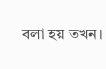বলা হয় তখন।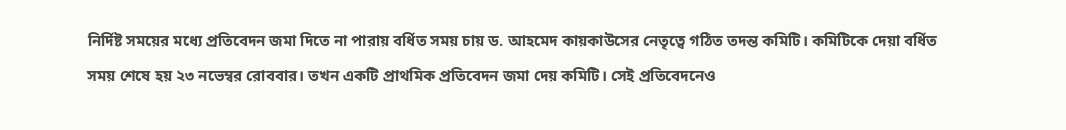নির্দিষ্ট সময়ের মধ্যে প্রতিবেদন জমা দিতে না পারায় বর্ধিত সময় চায় ড. আহমেদ কায়কাউসের নেতৃত্বে গঠিত তদন্ত কমিটি। কমিটিকে দেয়া বর্ধিত সময় শেষে হয় ২৩ নভেম্বর রোববার। তখন একটি প্রাথমিক প্রতিবেদন জমা দেয় কমিটি। সেই প্রতিবেদনেও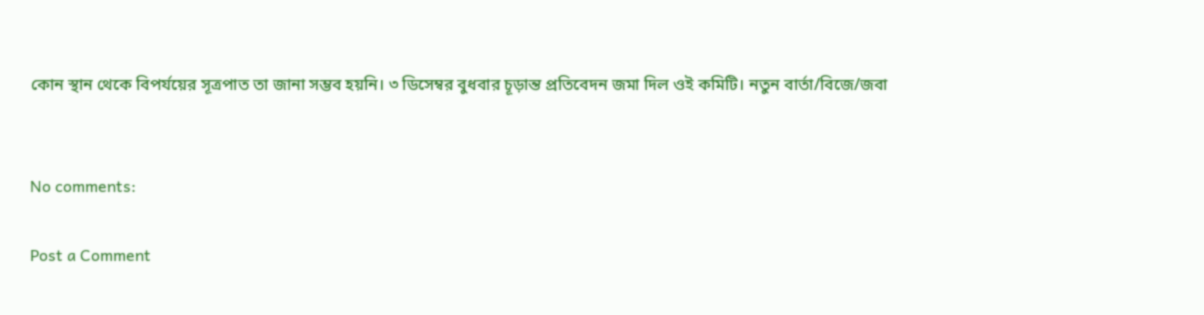কোন স্থান থেকে বিপর্যয়ের সূত্রপাত তা জানা সম্ভব হয়নি। ৩ ডিসেম্বর বুধবার চূড়ান্ত প্রতিবেদন জমা দিল ওই কমিটি। নতুন বার্তা/বিজে/জবা


No comments:

Post a Comment